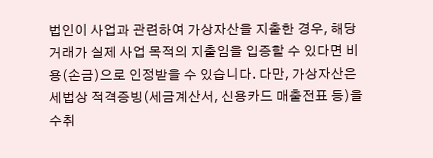법인이 사업과 관련하여 가상자산을 지출한 경우, 해당 거래가 실제 사업 목적의 지출임을 입증할 수 있다면 비용(손금)으로 인정받을 수 있습니다. 다만, 가상자산은 세법상 적격증빙(세금계산서, 신용카드 매출전표 등)을 수취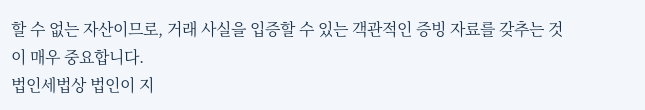할 수 없는 자산이므로, 거래 사실을 입증할 수 있는 객관적인 증빙 자료를 갖추는 것이 매우 중요합니다.
법인세법상 법인이 지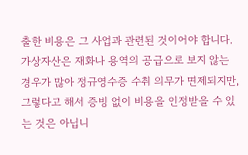출한 비용은 그 사업과 관련된 것이어야 합니다. 가상자산은 재화나 용역의 공급으로 보지 않는 경우가 많아 정규영수증 수취 의무가 면제되지만, 그렇다고 해서 증빙 없이 비용을 인정받을 수 있는 것은 아닙니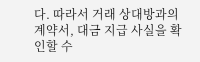다. 따라서 거래 상대방과의 계약서, 대금 지급 사실을 확인할 수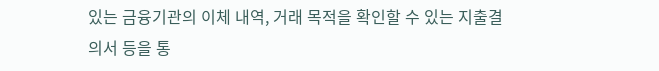있는 금융기관의 이체 내역, 거래 목적을 확인할 수 있는 지출결의서 등을 통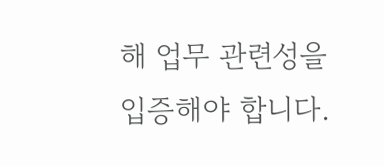해 업무 관련성을 입증해야 합니다.